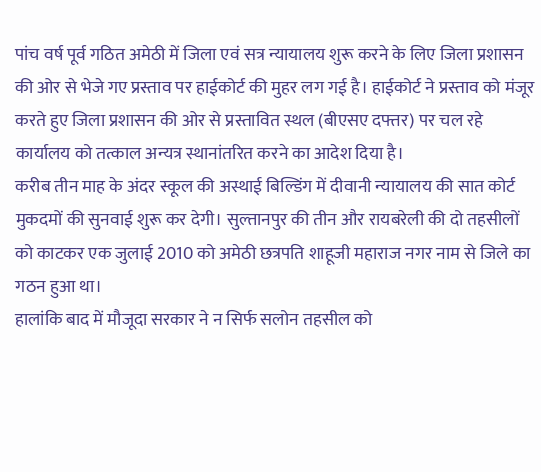पांच वर्ष पूर्व गठित अमेठी में जिला एवं सत्र न्यायालय शुरू करने के लिए जिला प्रशासन की ओर से भेजे गए प्रस्ताव पर हाईकोर्ट की मुहर लग गई है। हाईकोर्ट ने प्रस्ताव को मंजूर करते हुए जिला प्रशासन की ओर से प्रस्तावित स्थल (बीएसए दफ्तर) पर चल रहे कार्यालय को तत्काल अन्यत्र स्थानांतरित करने का आदेश दिया है।
करीब तीन माह के अंदर स्कूल की अस्थाई बिल्डिंग में दीवानी न्यायालय की सात कोर्ट मुकदमों की सुनवाई शुरू कर देगी। सुल्तानपुर की तीन और रायबरेली की दो तहसीलों को काटकर एक जुलाई 2010 को अमेठी छत्रपति शाहूजी महाराज नगर नाम से जिले का गठन हुआ था।
हालांकि बाद में मौजूदा सरकार ने न सिर्फ सलोन तहसील को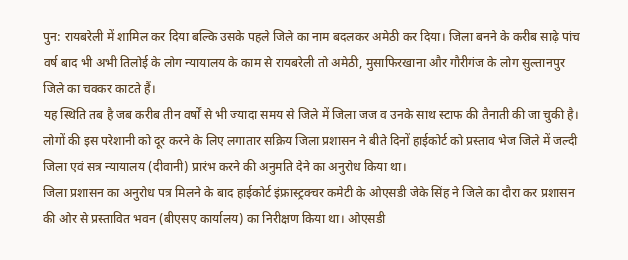पुन: रायबरेली में शामिल कर दिया बल्कि उसके पहले जिले का नाम बदलकर अमेठी कर दिया। जिला बनने के करीब साढ़े पांच वर्ष बाद भी अभी तिलोई के लोग न्यायालय के काम से रायबरेली तो अमेठी, मुसाफिरखाना और गौरीगंज के लोग सुल्तानपुर जिले का चक्कर काटते हैं।
यह स्थिति तब है जब करीब तीन वर्षों से भी ज्यादा समय से जिले में जिला जज व उनके साथ स्टाफ की तैनाती की जा चुकी है। लोगों की इस परेशानी को दूर करने के लिए लगातार सक्रिय जिला प्रशासन ने बीते दिनों हाईकोर्ट को प्रस्ताव भेज जिले में जल्दी जिला एवं सत्र न्यायालय (दीवानी) प्रारंभ करने की अनुमति देने का अनुरोध किया था।
जिला प्रशासन का अनुरोध पत्र मिलने के बाद हाईकोर्ट इंफ्रास्ट्रक्चर कमेटी के ओएसडी जेके सिंह ने जिले का दौरा कर प्रशासन की ओर से प्रस्तावित भवन (बीएसए कार्यालय) का निरीक्षण किया था। ओएसडी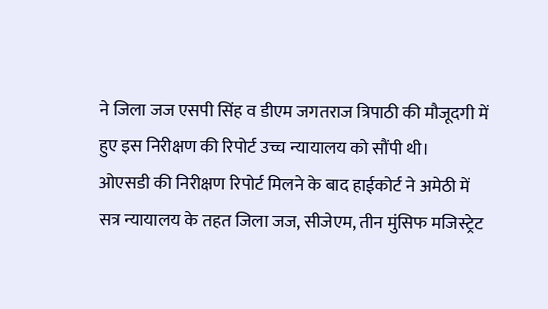ने जिला जज एसपी सिंह व डीएम जगतराज त्रिपाठी की मौजूदगी में हुए इस निरीक्षण की रिपोर्ट उच्च न्यायालय को सौंपी थी।
ओएसडी की निरीक्षण रिपोर्ट मिलने के बाद हाईकोर्ट ने अमेठी में सत्र न्यायालय के तहत जिला जज, सीजेएम, तीन मुंसिफ मजिस्ट्रेट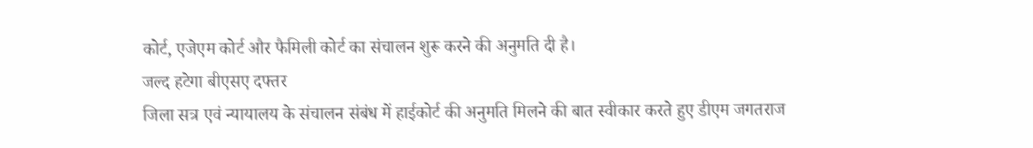कोर्ट, एजेएम कोर्ट और फैमिली कोर्ट का संचालन शुरू करने की अनुमति दी है।
जल्द हटेगा बीएसए दफ्तर
जिला सत्र एवं न्यायालय के संचालन संबंध में हाईकोर्ट की अनुमति मिलने की बात स्वीकार करते हुए डीएम जगतराज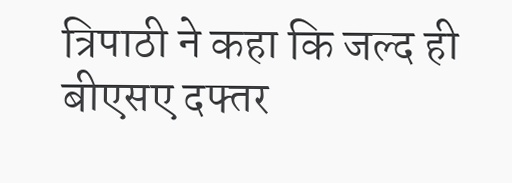त्रिपाठी ने कहा कि जल्द ही बीएसए दफ्तर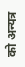को अन्यत्र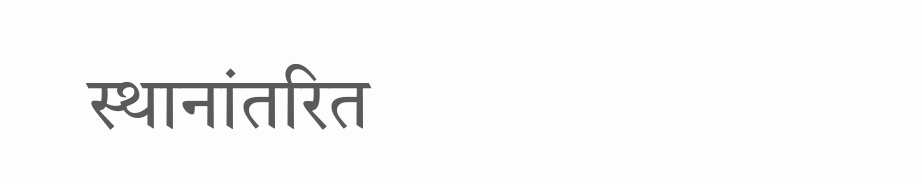स्थानांतरित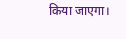किया जाएगा।